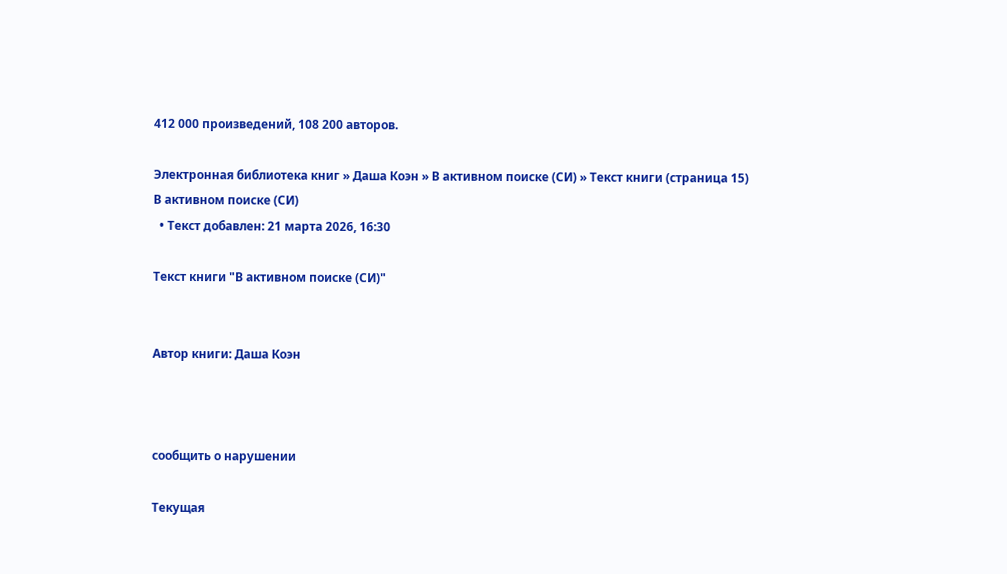412 000 произведений, 108 200 авторов.

Электронная библиотека книг » Даша Коэн » В активном поиске (СИ) » Текст книги (страница 15)
В активном поиске (СИ)
  • Текст добавлен: 21 марта 2026, 16:30

Текст книги "В активном поиске (СИ)"


Автор книги: Даша Коэн



сообщить о нарушении

Текущая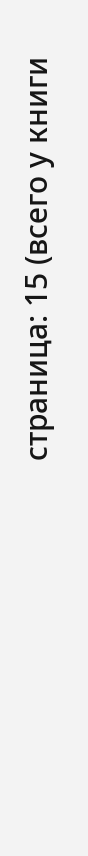страница: 15 (всего у книги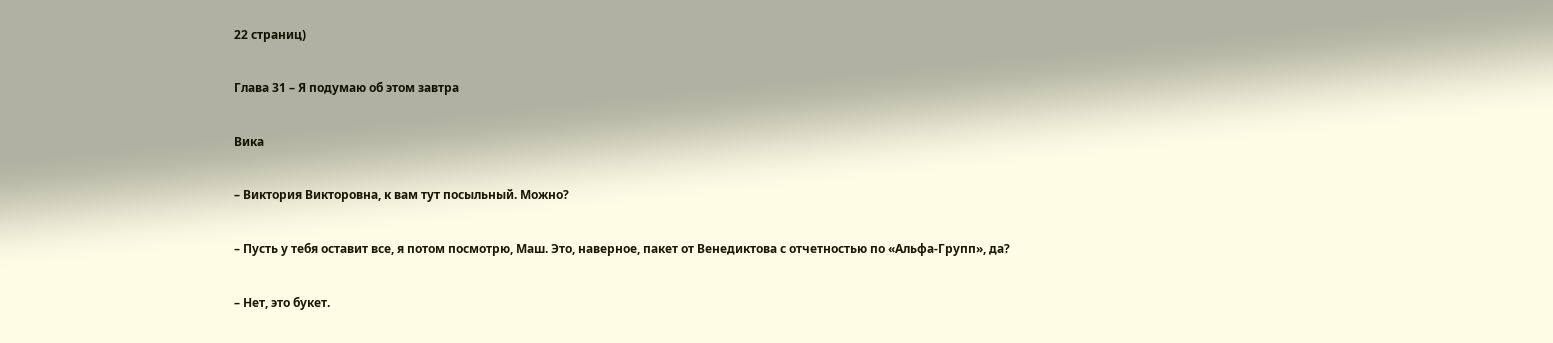22 страниц)

Глава 31 – Я подумаю об этом завтра

Вика

– Виктория Викторовна, к вам тут посыльный. Можно?

– Пусть у тебя оставит все, я потом посмотрю, Маш. Это, наверное, пакет от Венедиктова с отчетностью по «Альфа-Групп», да?

– Нет, это букет.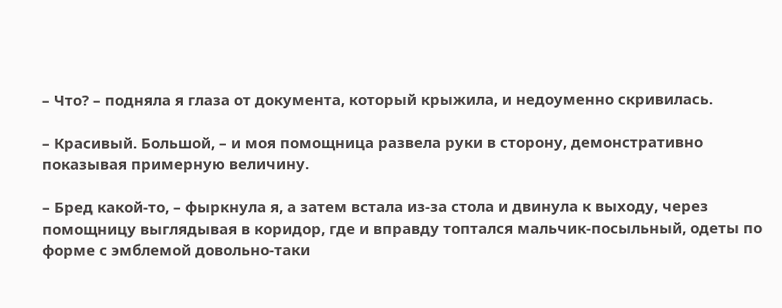– Что? – подняла я глаза от документа, который крыжила, и недоуменно скривилась.

– Красивый. Большой, – и моя помощница развела руки в сторону, демонстративно показывая примерную величину.

– Бред какой-то, – фыркнула я, а затем встала из-за стола и двинула к выходу, через помощницу выглядывая в коридор, где и вправду топтался мальчик-посыльный, одеты по форме с эмблемой довольно-таки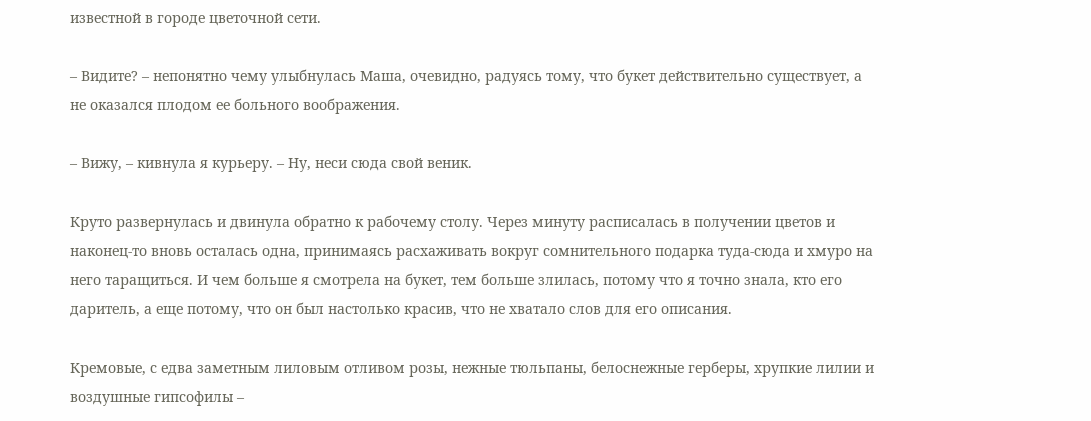известной в городе цветочной сети.

– Видите? – непонятно чему улыбнулась Маша, очевидно, радуясь тому, что букет действительно существует, а не оказался плодом ее больного воображения.

– Вижу, – кивнула я курьеру. – Ну, неси сюда свой веник.

Круто развернулась и двинула обратно к рабочему столу. Через минуту расписалась в получении цветов и наконец-то вновь осталась одна, принимаясь расхаживать вокруг сомнительного подарка туда-сюда и хмуро на него таращиться. И чем больше я смотрела на букет, тем больше злилась, потому что я точно знала, кто его даритель, а еще потому, что он был настолько красив, что не хватало слов для его описания.

Кремовые, с едва заметным лиловым отливом розы, нежные тюльпаны, белоснежные герберы, хрупкие лилии и воздушные гипсофилы –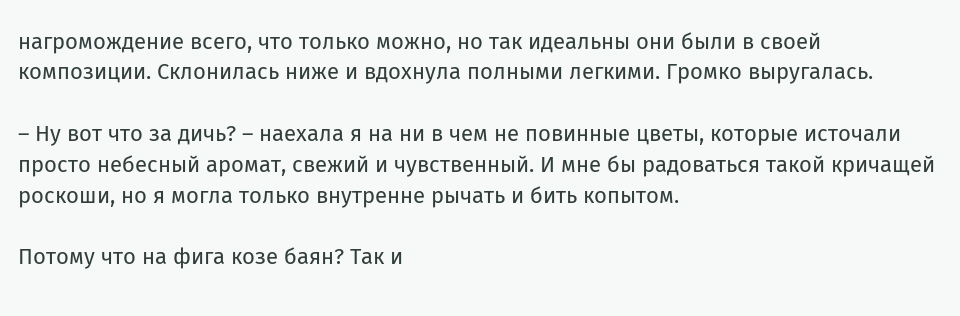нагромождение всего, что только можно, но так идеальны они были в своей композиции. Склонилась ниже и вдохнула полными легкими. Громко выругалась.

– Ну вот что за дичь? – наехала я на ни в чем не повинные цветы, которые источали просто небесный аромат, свежий и чувственный. И мне бы радоваться такой кричащей роскоши, но я могла только внутренне рычать и бить копытом.

Потому что на фига козе баян? Так и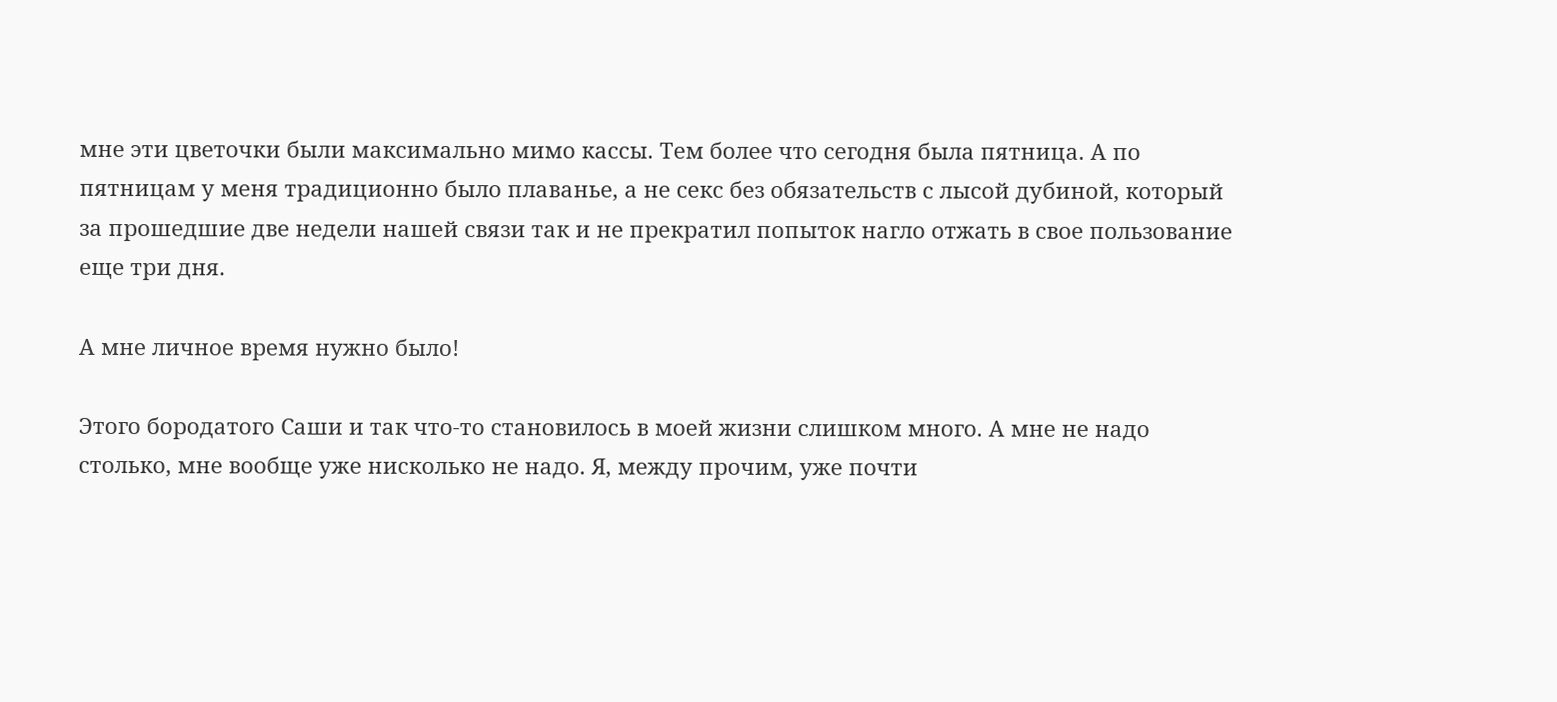мне эти цветочки были максимально мимо кассы. Тем более что сегодня была пятница. А по пятницам у меня традиционно было плаванье, а не секс без обязательств с лысой дубиной, который за прошедшие две недели нашей связи так и не прекратил попыток нагло отжать в свое пользование еще три дня.

А мне личное время нужно было!

Этого бородатого Саши и так что-то становилось в моей жизни слишком много. А мне не надо столько, мне вообще уже нисколько не надо. Я, между прочим, уже почти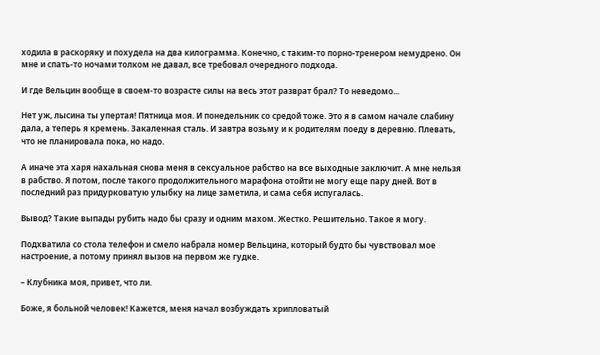ходила в раскоряку и похудела на два килограмма. Конечно, с таким-то порно-тренером немудрено. Он мне и спать-то ночами толком не давал, все требовал очередного подхода.

И где Вельцин вообще в своем-то возрасте силы на весь этот разврат брал? То неведомо...

Нет уж, лысина ты упертая! Пятница моя. И понедельник со средой тоже. Это я в самом начале слабину дала, а теперь я кремень. Закаленная сталь. И завтра возьму и к родителям поеду в деревню. Плевать, что не планировала пока, но надо.

А иначе эта харя нахальная снова меня в сексуальное рабство на все выходные заключит. А мне нельзя в рабство. Я потом, после такого продолжительного марафона отойти не могу еще пару дней. Вот в последний раз придурковатую улыбку на лице заметила, и сама себя испугалась.

Вывод? Такие выпады рубить надо бы сразу и одним махом. Жестко. Решительно. Такое я могу.

Подхватила со стола телефон и смело набрала номер Вельцина, который будто бы чувствовал мое настроение, а потому принял вызов на первом же гудке.

– Клубника моя, привет, что ли.

Боже, я больной человек! Кажется, меня начал возбуждать хрипловатый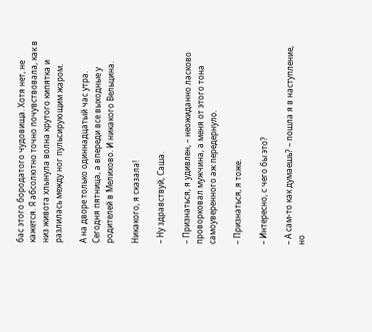бас этого бородатого чудовища. Хотя нет, не кажется. Я абсолютно точно почувствовала, как в низ живота хлынула волна крутого кипятка и разлилась между ног пульсирующим жаром.

А на дворе только одиннадцатый час утра. Сегодня пятница, а впереди все выходные у родителей в Мелихово. И никакого Вельцина.

Никакого, я сказала!

– Ну здравствуй, Саша.

– Признаться, я удивлен, – неожиданно ласково проворковал мужчина, а меня от этого тона самоуверенного аж передернуло.

– Признаться, я тоже.

– Интересно, с чего бы это?

– А сам-то как думаешь? – пошла я в наступление, но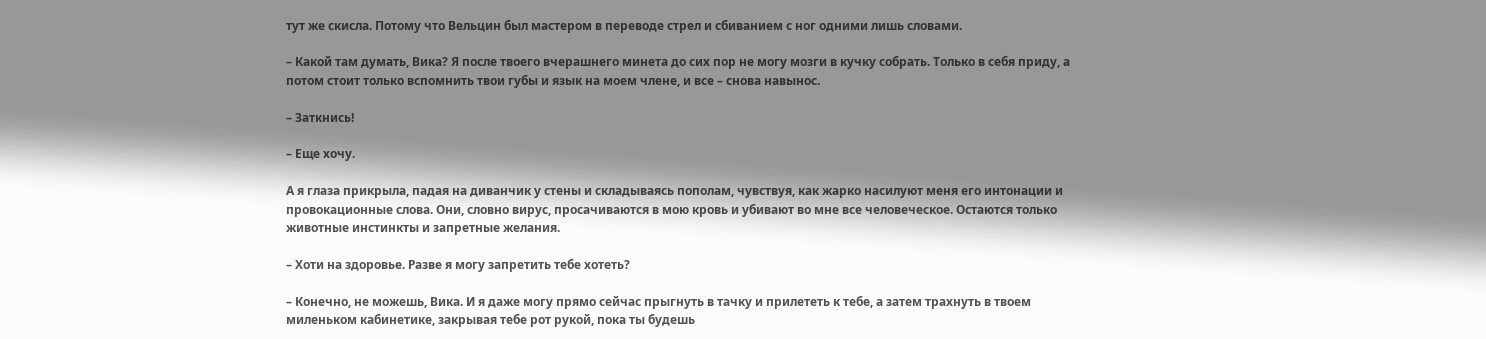тут же скисла. Потому что Вельцин был мастером в переводе стрел и сбиванием с ног одними лишь словами.

– Какой там думать, Вика? Я после твоего вчерашнего минета до сих пор не могу мозги в кучку собрать. Только в себя приду, а потом стоит только вспомнить твои губы и язык на моем члене, и все – снова навынос.

– Заткнись!

– Еще хочу.

А я глаза прикрыла, падая на диванчик у стены и складываясь пополам, чувствуя, как жарко насилуют меня его интонации и провокационные слова. Они, словно вирус, просачиваются в мою кровь и убивают во мне все человеческое. Остаются только животные инстинкты и запретные желания.

– Хоти на здоровье. Разве я могу запретить тебе хотеть?

– Конечно, не можешь, Вика. И я даже могу прямо сейчас прыгнуть в тачку и прилететь к тебе, а затем трахнуть в твоем миленьком кабинетике, закрывая тебе рот рукой, пока ты будешь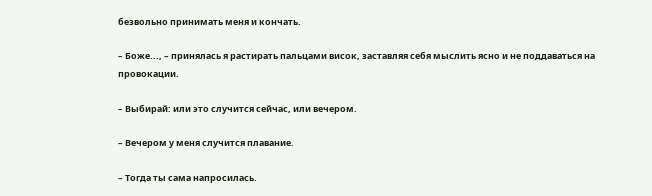безвольно принимать меня и кончать.

– Боже..., – принялась я растирать пальцами висок, заставляя себя мыслить ясно и не поддаваться на провокации.

– Выбирай: или это случится сейчас, или вечером.

– Вечером у меня случится плавание.

– Тогда ты сама напросилась.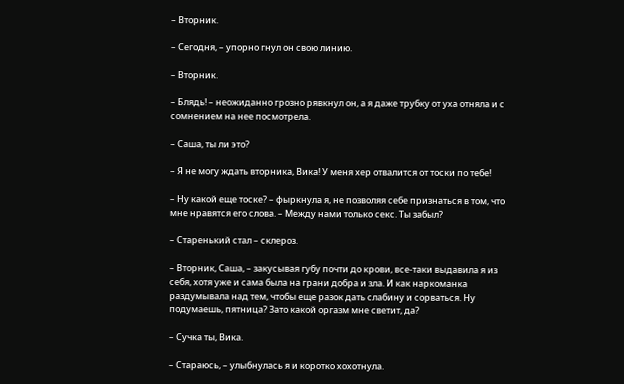– Вторник.

– Сегодня, – упорно гнул он свою линию.

– Вторник.

– Блядь! – неожиданно грозно рявкнул он, а я даже трубку от уха отняла и с сомнением на нее посмотрела.

– Саша, ты ли это?

– Я не могу ждать вторника, Вика! У меня хер отвалится от тоски по тебе!

– Ну какой еще тоске? – фыркнула я, не позволяя себе признаться в том, что мне нравятся его слова. – Между нами только секс. Ты забыл?

– Старенький стал – склероз.

– Вторник, Саша, – закусывая губу почти до крови, все-таки выдавила я из себя, хотя уже и сама была на грани добра и зла. И как наркоманка раздумывала над тем, чтобы еще разок дать слабину и сорваться. Ну подумаешь, пятница? Зато какой оргазм мне светит, да?

– Сучка ты, Вика.

– Стараюсь, – улыбнулась я и коротко хохотнула.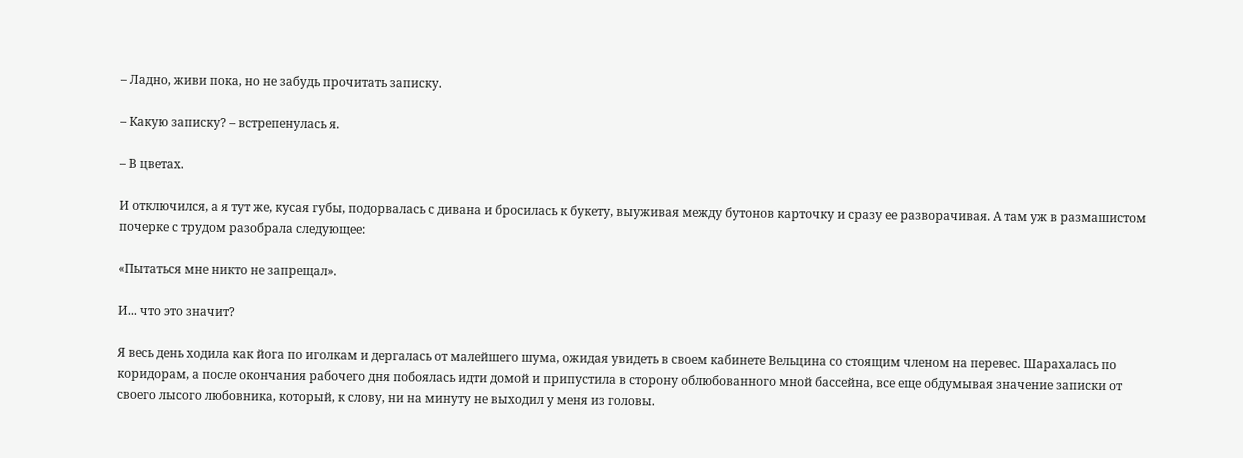– Ладно, живи пока, но не забудь прочитать записку.

– Какую записку? – встрепенулась я.

– В цветах.

И отключился, а я тут же, кусая губы, подорвалась с дивана и бросилась к букету, выуживая между бутонов карточку и сразу ее разворачивая. А там уж в размашистом почерке с трудом разобрала следующее:

«Пытаться мне никто не запрещал».

И... что это значит?

Я весь день ходила как йога по иголкам и дергалась от малейшего шума, ожидая увидеть в своем кабинете Вельцина со стоящим членом на перевес. Шарахалась по коридорам, а после окончания рабочего дня побоялась идти домой и припустила в сторону облюбованного мной бассейна, все еще обдумывая значение записки от своего лысого любовника, который, к слову, ни на минуту не выходил у меня из головы.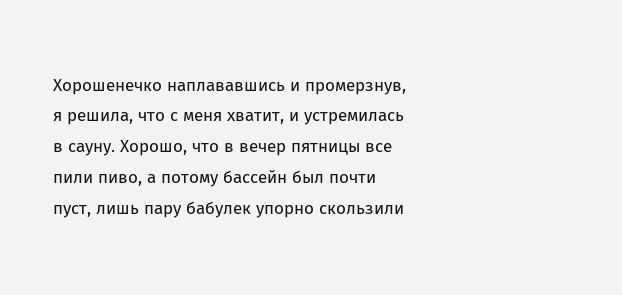Хорошенечко наплававшись и промерзнув, я решила, что с меня хватит, и устремилась в сауну. Хорошо, что в вечер пятницы все пили пиво, а потому бассейн был почти пуст, лишь пару бабулек упорно скользили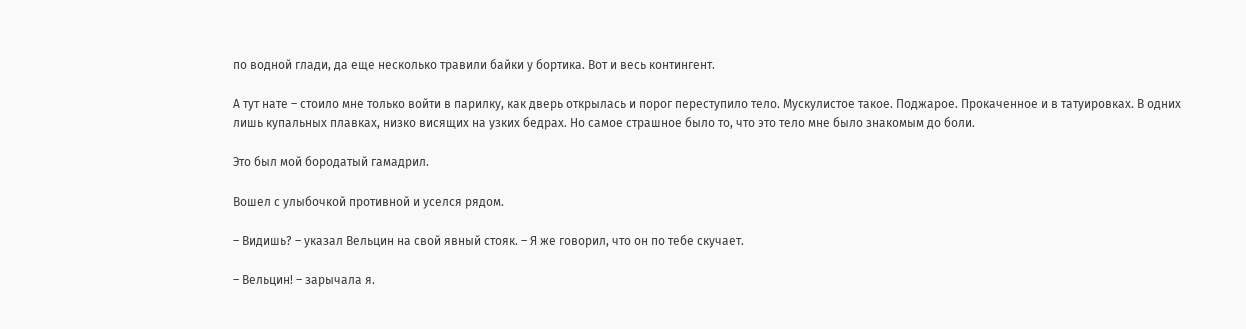по водной глади, да еще несколько травили байки у бортика. Вот и весь контингент.

А тут нате – стоило мне только войти в парилку, как дверь открылась и порог переступило тело. Мускулистое такое. Поджарое. Прокаченное и в татуировках. В одних лишь купальных плавках, низко висящих на узких бедрах. Но самое страшное было то, что это тело мне было знакомым до боли.

Это был мой бородатый гамадрил.

Вошел с улыбочкой противной и уселся рядом.

– Видишь? – указал Вельцин на свой явный стояк. – Я же говорил, что он по тебе скучает.

– Вельцин! – зарычала я.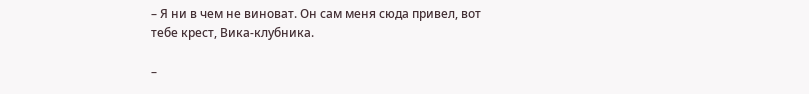– Я ни в чем не виноват. Он сам меня сюда привел, вот тебе крест, Вика-клубника.

–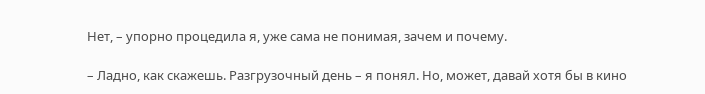Нет, – упорно процедила я, уже сама не понимая, зачем и почему.

– Ладно, как скажешь. Разгрузочный день – я понял. Но, может, давай хотя бы в кино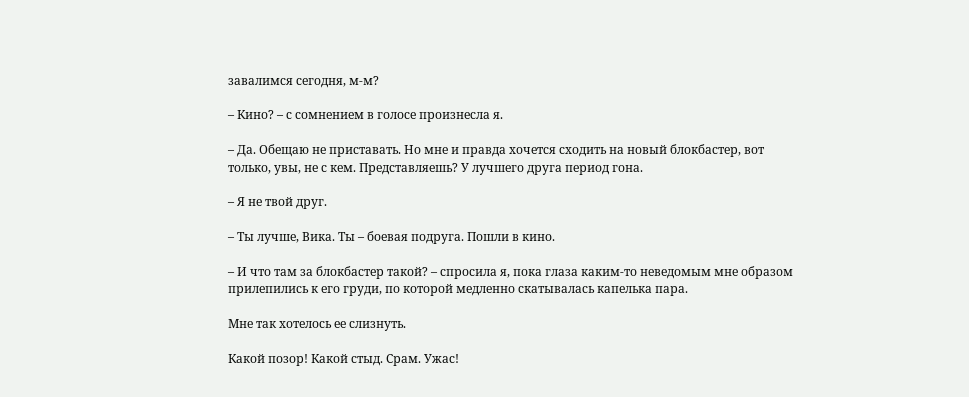завалимся сегодня, м-м?

– Кино? – с сомнением в голосе произнесла я.

– Да. Обещаю не приставать. Но мне и правда хочется сходить на новый блокбастер, вот только, увы, не с кем. Представляешь? У лучшего друга период гона.

– Я не твой друг.

– Ты лучше, Вика. Ты – боевая подруга. Пошли в кино.

– И что там за блокбастер такой? – спросила я, пока глаза каким-то неведомым мне образом прилепились к его груди, по которой медленно скатывалась капелька пара.

Мне так хотелось ее слизнуть.

Какой позор! Какой стыд. Срам. Ужас!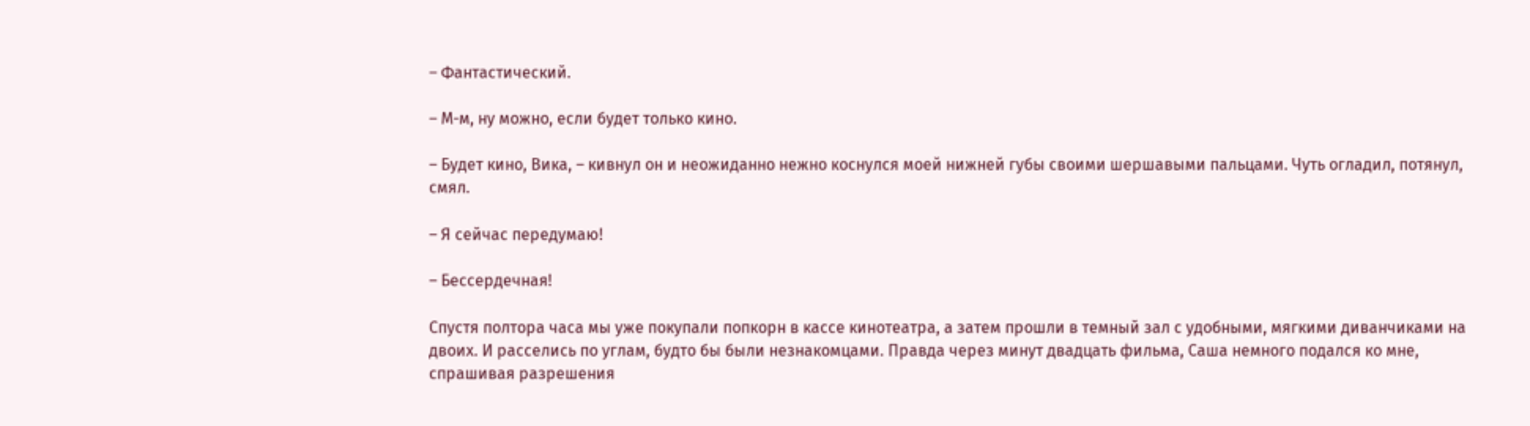– Фантастический.

– М-м, ну можно, если будет только кино.

– Будет кино, Вика, – кивнул он и неожиданно нежно коснулся моей нижней губы своими шершавыми пальцами. Чуть огладил, потянул, смял.

– Я сейчас передумаю!

– Бессердечная!

Спустя полтора часа мы уже покупали попкорн в кассе кинотеатра, а затем прошли в темный зал с удобными, мягкими диванчиками на двоих. И расселись по углам, будто бы были незнакомцами. Правда через минут двадцать фильма, Саша немного подался ко мне, спрашивая разрешения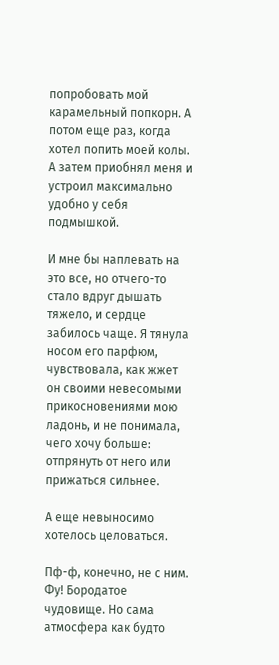попробовать мой карамельный попкорн. А потом еще раз, когда хотел попить моей колы. А затем приобнял меня и устроил максимально удобно у себя подмышкой.

И мне бы наплевать на это все, но отчего-то стало вдруг дышать тяжело, и сердце забилось чаще. Я тянула носом его парфюм, чувствовала, как жжет он своими невесомыми прикосновениями мою ладонь, и не понимала, чего хочу больше: отпрянуть от него или прижаться сильнее.

А еще невыносимо хотелось целоваться.

Пф-ф, конечно, не с ним. Фу! Бородатое чудовище. Но сама атмосфера как будто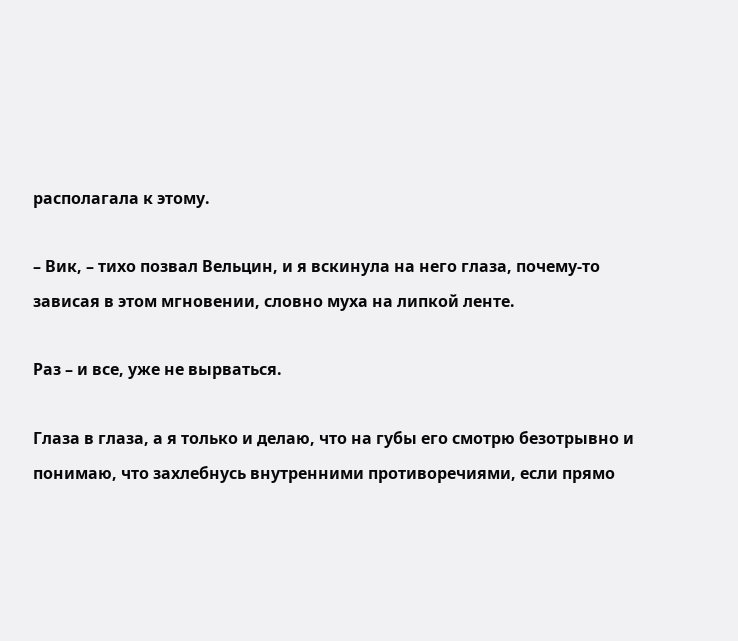располагала к этому.

– Вик, – тихо позвал Вельцин, и я вскинула на него глаза, почему-то зависая в этом мгновении, словно муха на липкой ленте.

Раз – и все, уже не вырваться.

Глаза в глаза, а я только и делаю, что на губы его смотрю безотрывно и понимаю, что захлебнусь внутренними противоречиями, если прямо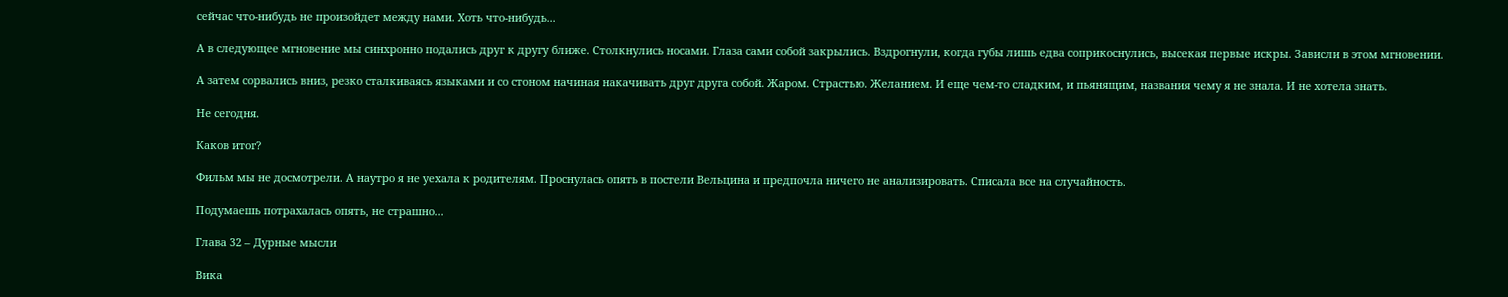сейчас что-нибудь не произойдет между нами. Хоть что-нибудь...

А в следующее мгновение мы синхронно подались друг к другу ближе. Столкнулись носами. Глаза сами собой закрылись. Вздрогнули, когда губы лишь едва соприкоснулись, высекая первые искры. Зависли в этом мгновении.

А затем сорвались вниз, резко сталкиваясь языками и со стоном начиная накачивать друг друга собой. Жаром. Страстью. Желанием. И еще чем-то сладким, и пьянящим, названия чему я не знала. И не хотела знать.

Не сегодня.

Каков итог?

Фильм мы не досмотрели. А наутро я не уехала к родителям. Проснулась опять в постели Вельцина и предпочла ничего не анализировать. Списала все на случайность.

Подумаешь потрахалась опять, не страшно...

Глава 32 – Дурные мысли

Вика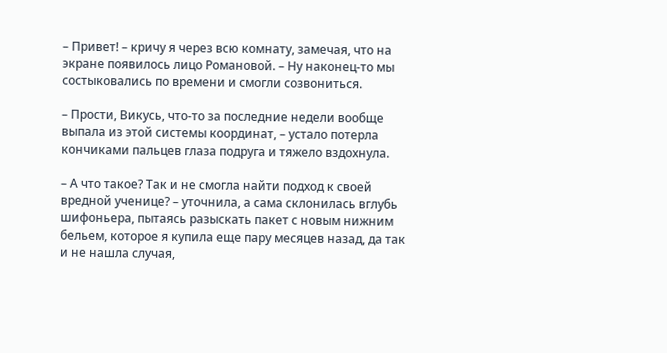– Привет! – кричу я через всю комнату, замечая, что на экране появилось лицо Романовой. – Ну наконец-то мы состыковались по времени и смогли созвониться.

– Прости, Викусь, что-то за последние недели вообще выпала из этой системы координат, – устало потерла кончиками пальцев глаза подруга и тяжело вздохнула.

– А что такое? Так и не смогла найти подход к своей вредной ученице? – уточнила, а сама склонилась вглубь шифоньера, пытаясь разыскать пакет с новым нижним бельем, которое я купила еще пару месяцев назад, да так и не нашла случая,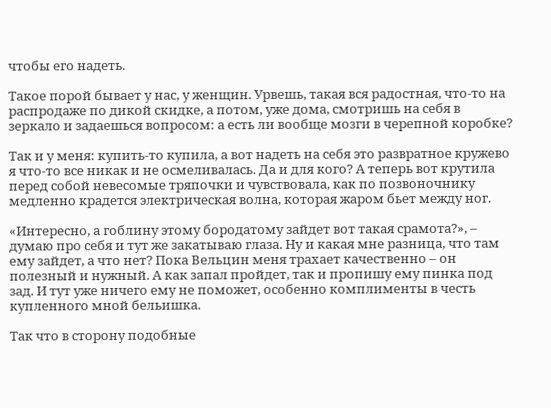чтобы его надеть.

Такое порой бывает у нас, у женщин. Урвешь, такая вся радостная, что-то на распродаже по дикой скидке, а потом, уже дома, смотришь на себя в зеркало и задаешься вопросом: а есть ли вообще мозги в черепной коробке?

Так и у меня: купить-то купила, а вот надеть на себя это развратное кружево я что-то все никак и не осмеливалась. Да и для кого? А теперь вот крутила перед собой невесомые тряпочки и чувствовала, как по позвоночнику медленно крадется электрическая волна, которая жаром бьет между ног.

«Интересно, а гоблину этому бородатому зайдет вот такая срамота?», – думаю про себя и тут же закатываю глаза. Ну и какая мне разница, что там ему зайдет, а что нет? Пока Вельцин меня трахает качественно – он полезный и нужный. А как запал пройдет, так и пропишу ему пинка под зад. И тут уже ничего ему не поможет, особенно комплименты в честь купленного мной бельишка.

Так что в сторону подобные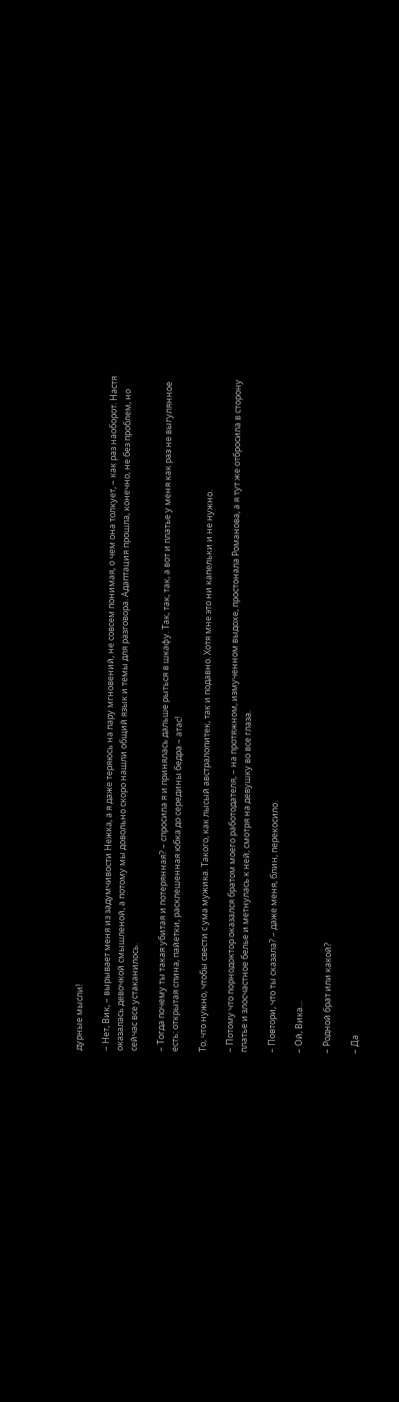дурные мысли!

– Нет, Вик, – вырывает меня из задумчивости Нежка, а я даже теряюсь на пару мгновений, не совсем понимая, о чем она толкует, – как раз наоборот. Настя оказалась девочкой смышленой, а потому мы довольно скоро нашли общий язык и темы для разговора. Адаптация прошла, конечно, не без проблем, но сейчас все устаканилось.

– Тогда почему ты такая убитая и потерянная? – спросила я и принялась дальше рыться в шкафу. Так, так, так, а вот и платье у меня как раз не выгулянное есть: открытая спина, пайетки, расклешенная юбка до середины бедра – атас!

То, что нужно, чтобы свести с ума мужика. Такого, как лысый австралопитек, так и подавно. Хотя мне это ни капельки и не нужно.

– Потому что порнодоктор оказался братом моего работодателя, – на протяжном, измученном выдохе, простонала Романова, а я тут же отбросила в сторону платье и злосчастное белье и метнулась к ней, смотря на девушку во все глаза.

– Повтори, что ты сказала? – даже меня, блин, перекосило.

– Ой, Вика…

– Родной брат или какой?

– Да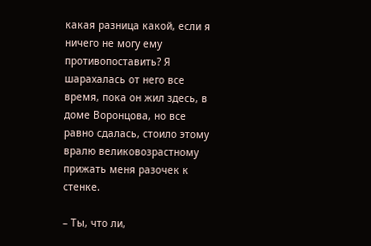какая разница какой, если я ничего не могу ему противопоставить? Я шарахалась от него все время, пока он жил здесь, в доме Воронцова, но все равно сдалась, стоило этому вралю великовозрастному прижать меня разочек к стенке.

– Ты, что ли,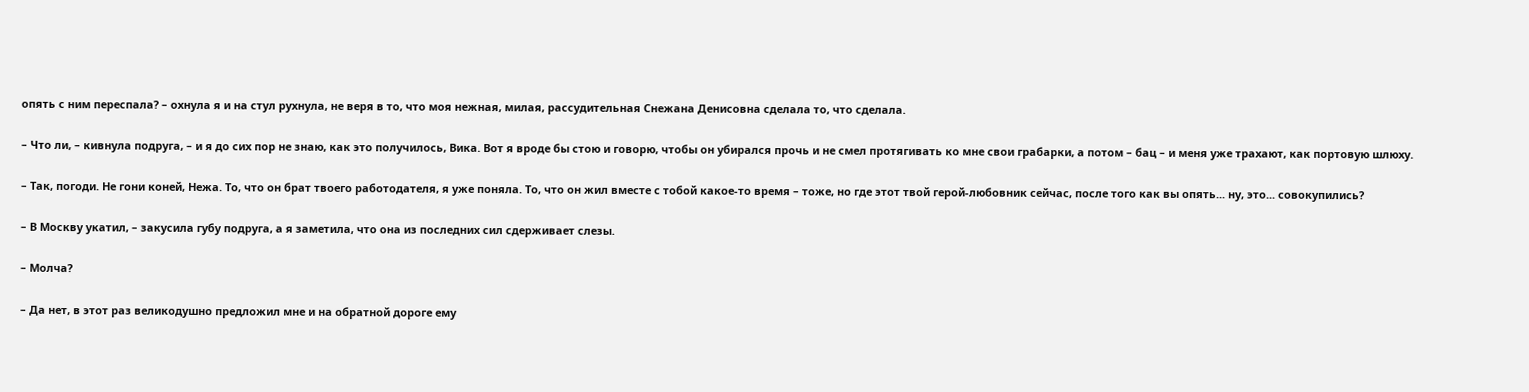опять с ним переспала? – охнула я и на стул рухнула, не веря в то, что моя нежная, милая, рассудительная Снежана Денисовна сделала то, что сделала.

– Что ли, – кивнула подруга, – и я до сих пор не знаю, как это получилось, Вика. Вот я вроде бы стою и говорю, чтобы он убирался прочь и не смел протягивать ко мне свои грабарки, а потом – бац – и меня уже трахают, как портовую шлюху.

– Так, погоди. Не гони коней, Нежа. То, что он брат твоего работодателя, я уже поняла. То, что он жил вместе с тобой какое-то время – тоже, но где этот твой герой-любовник сейчас, после того как вы опять... ну, это... совокупились?

– В Москву укатил, – закусила губу подруга, а я заметила, что она из последних сил сдерживает слезы.

– Молча?

– Да нет, в этот раз великодушно предложил мне и на обратной дороге ему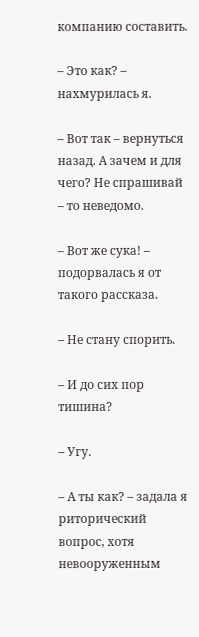компанию составить.

– Это как? – нахмурилась я.

– Вот так – вернуться назад. А зачем и для чего? Не спрашивай – то неведомо.

– Вот же сука! – подорвалась я от такого рассказа.

– Не стану спорить.

– И до сих пор тишина?

– Угу.

– А ты как? – задала я риторический вопрос, хотя невооруженным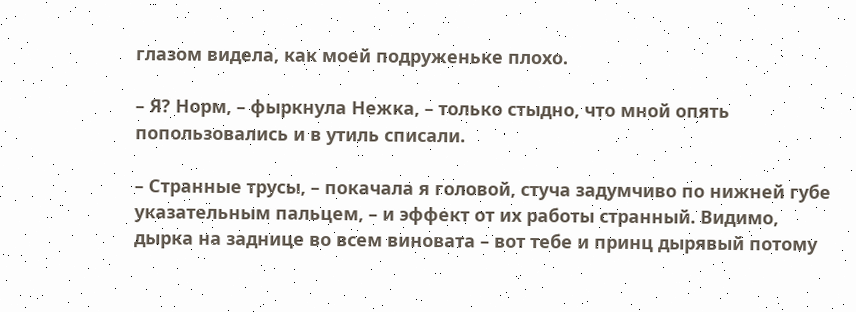глазом видела, как моей подруженьке плохо.

– Я? Норм, – фыркнула Нежка, – только стыдно, что мной опять попользовались и в утиль списали.

– Странные трусы, – покачала я головой, стуча задумчиво по нижней губе указательным пальцем, – и эффект от их работы странный. Видимо, дырка на заднице во всем виновата – вот тебе и принц дырявый потому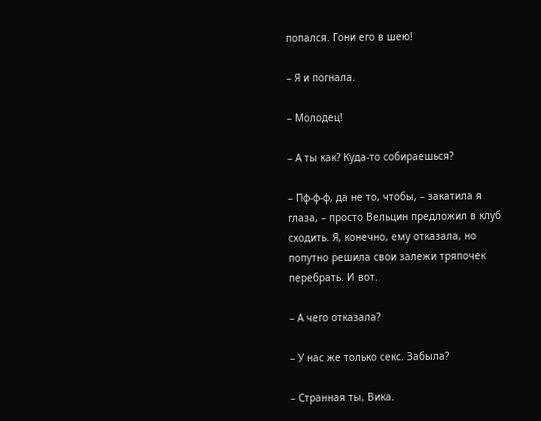попался. Гони его в шею!

– Я и погнала.

– Молодец!

– А ты как? Куда-то собираешься?

– Пф-ф-ф, да не то, чтобы, – закатила я глаза, – просто Вельцин предложил в клуб сходить. Я, конечно, ему отказала, но попутно решила свои залежи тряпочек перебрать. И вот.

– А чего отказала?

– У нас же только секс. Забыла?

– Странная ты, Вика.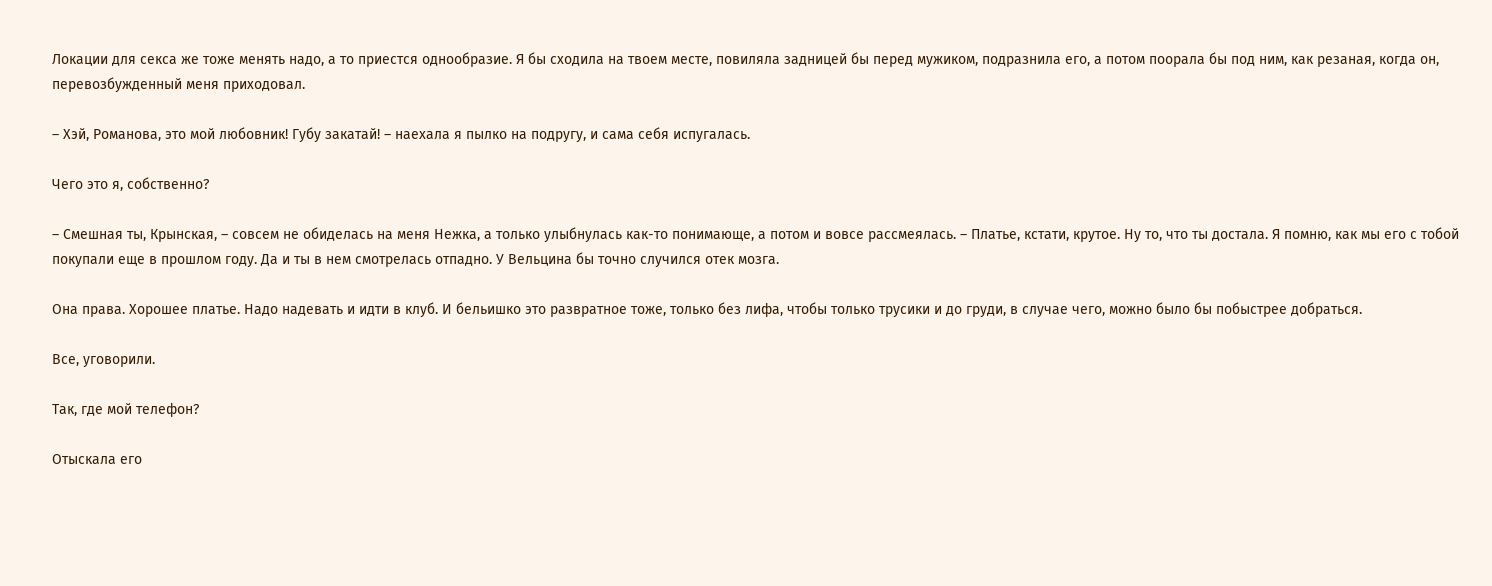Локации для секса же тоже менять надо, а то приестся однообразие. Я бы сходила на твоем месте, повиляла задницей бы перед мужиком, подразнила его, а потом поорала бы под ним, как резаная, когда он, перевозбужденный меня приходовал.

– Хэй, Романова, это мой любовник! Губу закатай! – наехала я пылко на подругу, и сама себя испугалась.

Чего это я, собственно?

– Смешная ты, Крынская, – совсем не обиделась на меня Нежка, а только улыбнулась как-то понимающе, а потом и вовсе рассмеялась. – Платье, кстати, крутое. Ну то, что ты достала. Я помню, как мы его с тобой покупали еще в прошлом году. Да и ты в нем смотрелась отпадно. У Вельцина бы точно случился отек мозга.

Она права. Хорошее платье. Надо надевать и идти в клуб. И бельишко это развратное тоже, только без лифа, чтобы только трусики и до груди, в случае чего, можно было бы побыстрее добраться.

Все, уговорили.

Так, где мой телефон?

Отыскала его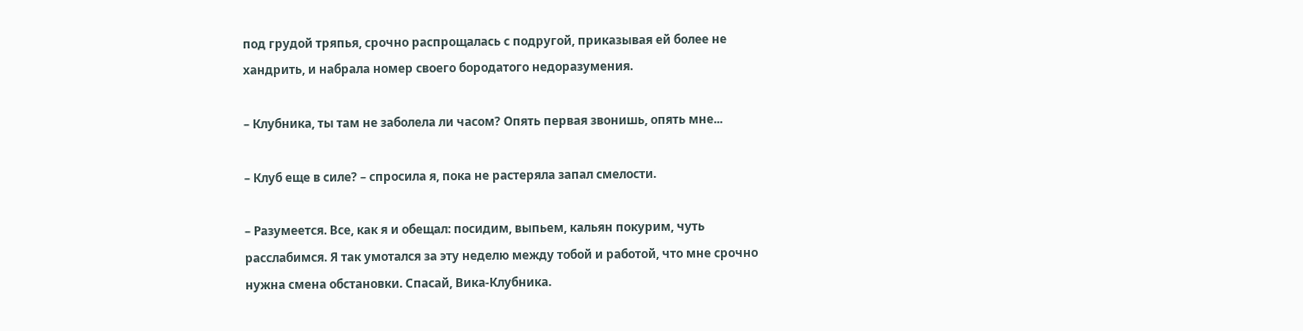под грудой тряпья, срочно распрощалась с подругой, приказывая ей более не хандрить, и набрала номер своего бородатого недоразумения.

– Клубника, ты там не заболела ли часом? Опять первая звонишь, опять мне...

– Клуб еще в силе? – спросила я, пока не растеряла запал смелости.

– Разумеется. Все, как я и обещал: посидим, выпьем, кальян покурим, чуть расслабимся. Я так умотался за эту неделю между тобой и работой, что мне срочно нужна смена обстановки. Спасай, Вика-Клубника.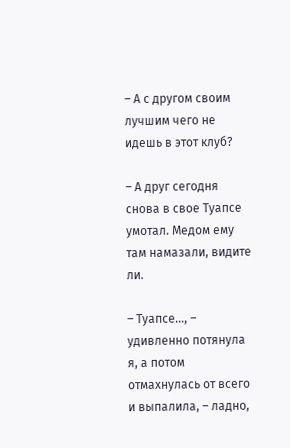– А с другом своим лучшим чего не идешь в этот клуб?

– А друг сегодня снова в свое Туапсе умотал. Медом ему там намазали, видите ли.

– Туапсе…, – удивленно потянула я, а потом отмахнулась от всего и выпалила, – ладно,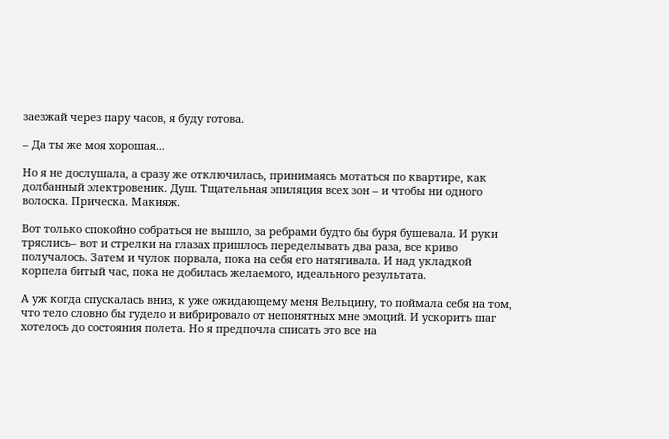заезжай через пару часов, я буду готова.

– Да ты же моя хорошая...

Но я не дослушала, а сразу же отключилась, принимаясь мотаться по квартире, как долбанный электровеник. Душ. Тщательная эпиляция всех зон – и чтобы ни одного волоска. Прическа. Макияж.

Вот только спокойно собраться не вышло, за ребрами будто бы буря бушевала. И руки тряслись– вот и стрелки на глазах пришлось переделывать два раза, все криво получалось. Затем и чулок порвала, пока на себя его натягивала. И над укладкой корпела битый час, пока не добилась желаемого, идеального результата.

А уж когда спускалась вниз, к уже ожидающему меня Вельцину, то поймала себя на том, что тело словно бы гудело и вибрировало от непонятных мне эмоций. И ускорить шаг хотелось до состояния полета. Но я предпочла списать это все на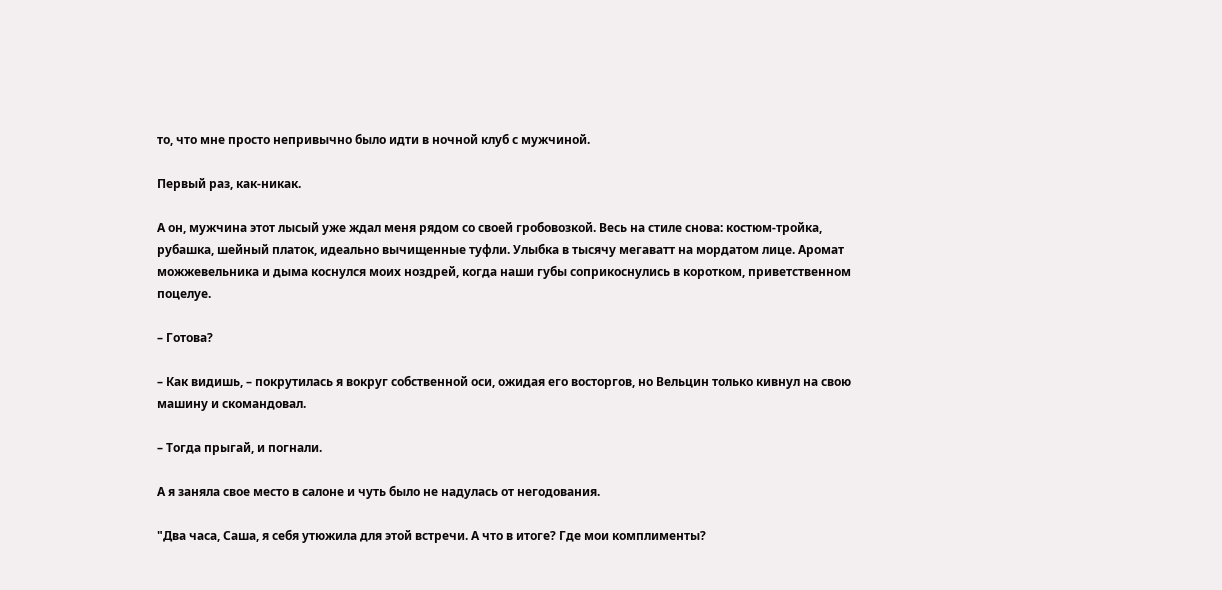то, что мне просто непривычно было идти в ночной клуб с мужчиной.

Первый раз, как-никак.

А он, мужчина этот лысый уже ждал меня рядом со своей гробовозкой. Весь на стиле снова: костюм-тройка, рубашка, шейный платок, идеально вычищенные туфли. Улыбка в тысячу мегаватт на мордатом лице. Аромат можжевельника и дыма коснулся моих ноздрей, когда наши губы соприкоснулись в коротком, приветственном поцелуе.

– Готова?

– Как видишь, – покрутилась я вокруг собственной оси, ожидая его восторгов, но Вельцин только кивнул на свою машину и скомандовал.

– Тогда прыгай, и погнали.

А я заняла свое место в салоне и чуть было не надулась от негодования.

"Два часа, Саша, я себя утюжила для этой встречи. А что в итоге? Где мои комплименты?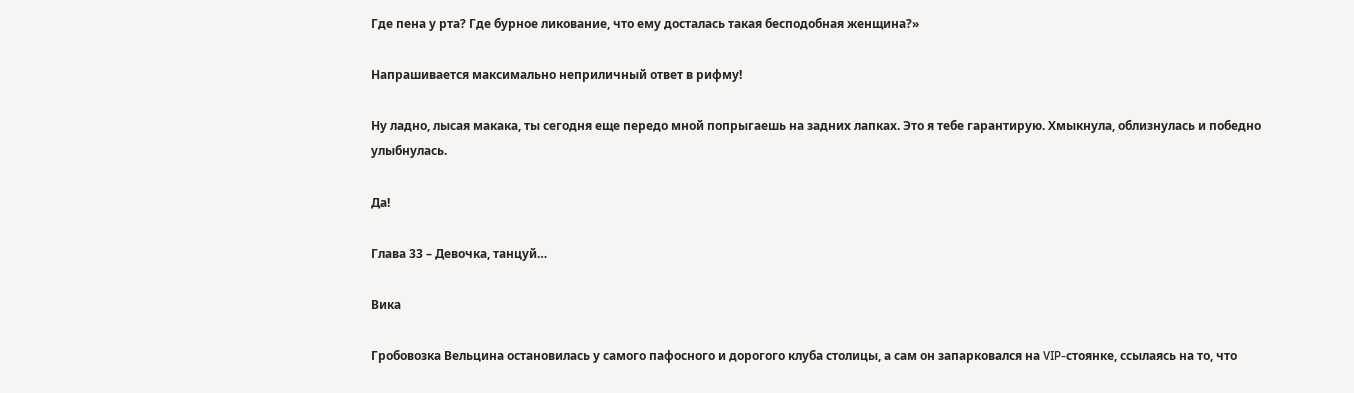Где пена у рта? Где бурное ликование, что ему досталась такая бесподобная женщина?»

Напрашивается максимально неприличный ответ в рифму!

Ну ладно, лысая макака, ты сегодня еще передо мной попрыгаешь на задних лапках. Это я тебе гарантирую. Хмыкнула, облизнулась и победно улыбнулась.

Да!

Глава 33 – Девочка, танцуй…

Вика

Гробовозка Вельцина остановилась у самого пафосного и дорогого клуба столицы, а сам он запарковался на VIP-стоянке, ссылаясь на то, что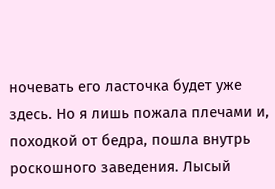ночевать его ласточка будет уже здесь. Но я лишь пожала плечами и, походкой от бедра, пошла внутрь роскошного заведения. Лысый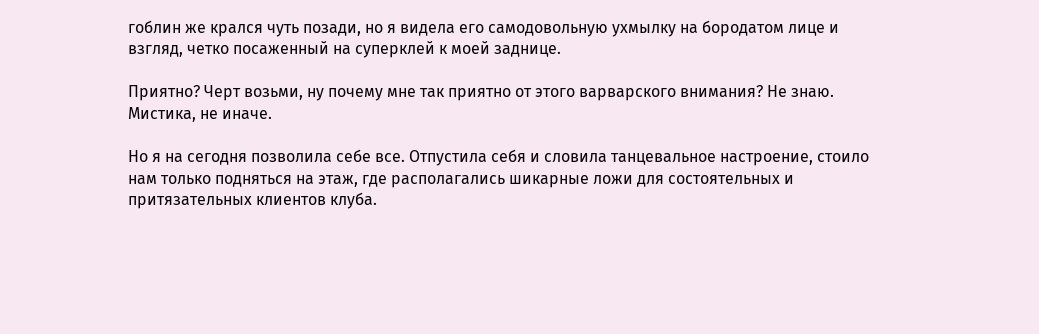гоблин же крался чуть позади, но я видела его самодовольную ухмылку на бородатом лице и взгляд, четко посаженный на суперклей к моей заднице.

Приятно? Черт возьми, ну почему мне так приятно от этого варварского внимания? Не знаю. Мистика, не иначе.

Но я на сегодня позволила себе все. Отпустила себя и словила танцевальное настроение, стоило нам только подняться на этаж, где располагались шикарные ложи для состоятельных и притязательных клиентов клуба.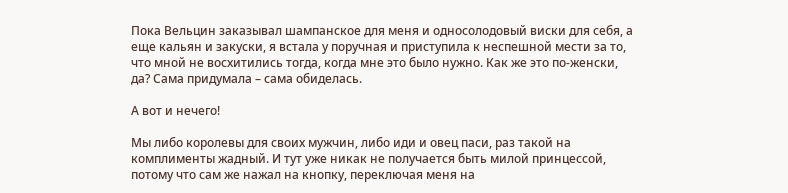Пока Вельцин заказывал шампанское для меня и односолодовый виски для себя, а еще кальян и закуски, я встала у поручная и приступила к неспешной мести за то, что мной не восхитились тогда, когда мне это было нужно. Как же это по-женски, да? Сама придумала – сама обиделась.

А вот и нечего!

Мы либо королевы для своих мужчин, либо иди и овец паси, раз такой на комплименты жадный. И тут уже никак не получается быть милой принцессой, потому что сам же нажал на кнопку, переключая меня на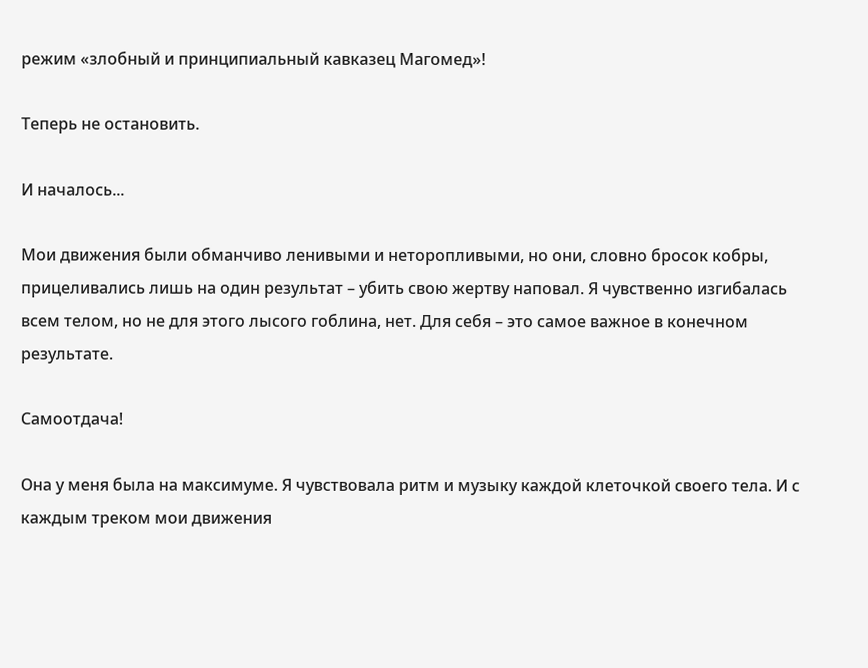режим «злобный и принципиальный кавказец Магомед»!

Теперь не остановить.

И началось...

Мои движения были обманчиво ленивыми и неторопливыми, но они, словно бросок кобры, прицеливались лишь на один результат – убить свою жертву наповал. Я чувственно изгибалась всем телом, но не для этого лысого гоблина, нет. Для себя – это самое важное в конечном результате.

Самоотдача!

Она у меня была на максимуме. Я чувствовала ритм и музыку каждой клеточкой своего тела. И с каждым треком мои движения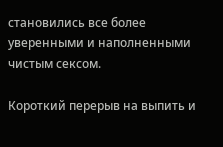становились все более уверенными и наполненными чистым сексом.

Короткий перерыв на выпить и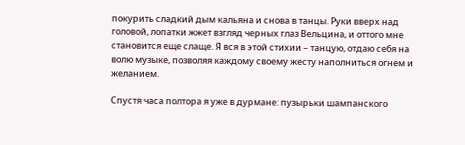покурить сладкий дым кальяна и снова в танцы. Руки вверх над головой, лопатки жжет взгляд черных глаз Вельцина, и оттого мне становится еще слаще. Я вся в этой стихии – танцую, отдаю себя на волю музыке, позволяя каждому своему жесту наполниться огнем и желанием.

Спустя часа полтора я уже в дурмане: пузырьки шампанского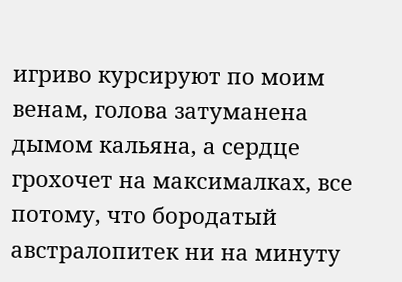игриво курсируют по моим венам, голова затуманена дымом кальяна, а сердце грохочет на максималках, все потому, что бородатый австралопитек ни на минуту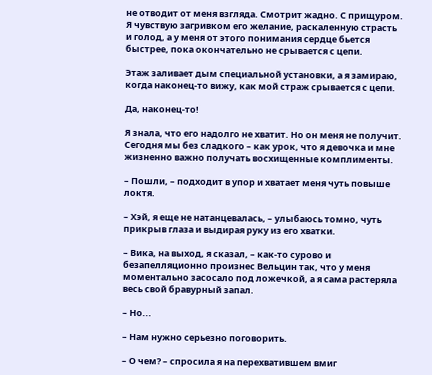не отводит от меня взгляда. Смотрит жадно. С прищуром. Я чувствую загривком его желание, раскаленную страсть и голод, а у меня от этого понимания сердце бьется быстрее, пока окончательно не срывается с цепи.

Этаж заливает дым специальной установки, а я замираю, когда наконец-то вижу, как мой страж срывается с цепи.

Да, наконец-то!

Я знала, что его надолго не хватит. Но он меня не получит. Сегодня мы без сладкого – как урок, что я девочка и мне жизненно важно получать восхищенные комплименты.

– Пошли, – подходит в упор и хватает меня чуть повыше локтя.

– Хэй, я еще не натанцевалась, – улыбаюсь томно, чуть прикрыв глаза и выдирая руку из его хватки.

– Вика, на выход, я сказал, – как-то сурово и безапелляционно произнес Вельцин так, что у меня моментально засосало под ложечкой, а я сама растеряла весь свой бравурный запал.

– Но...

– Нам нужно серьезно поговорить.

– О чем? – спросила я на перехватившем вмиг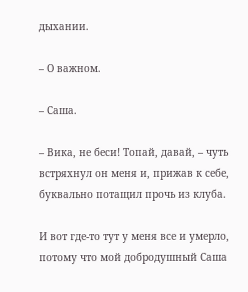дыхании.

– О важном.

– Саша.

– Вика, не беси! Топай, давай, – чуть встряхнул он меня и, прижав к себе, буквально потащил прочь из клуба.

И вот где-то тут у меня все и умерло, потому что мой добродушный Саша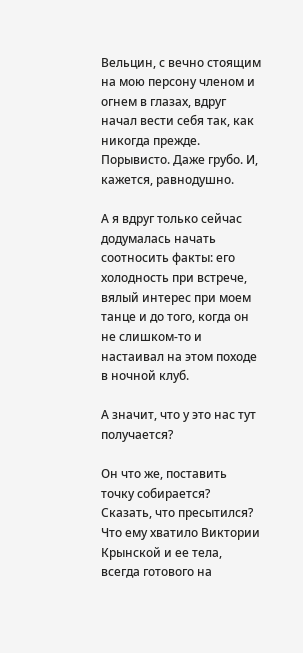Вельцин, с вечно стоящим на мою персону членом и огнем в глазах, вдруг начал вести себя так, как никогда прежде. Порывисто. Даже грубо. И, кажется, равнодушно.

А я вдруг только сейчас додумалась начать соотносить факты: его холодность при встрече, вялый интерес при моем танце и до того, когда он не слишком-то и настаивал на этом походе в ночной клуб.

А значит, что у это нас тут получается?

Он что же, поставить точку собирается? Сказать, что пресытился? Что ему хватило Виктории Крынской и ее тела, всегда готового на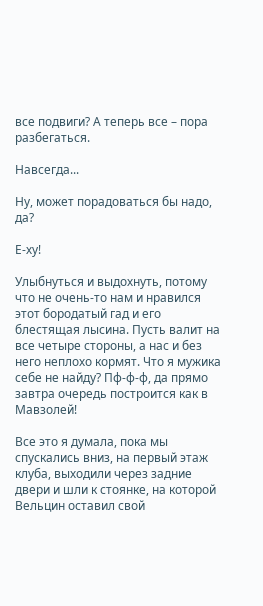все подвиги? А теперь все – пора разбегаться.

Навсегда...

Ну, может порадоваться бы надо, да?

Е-ху!

Улыбнуться и выдохнуть, потому что не очень-то нам и нравился этот бородатый гад и его блестящая лысина. Пусть валит на все четыре стороны, а нас и без него неплохо кормят. Что я мужика себе не найду? Пф-ф-ф, да прямо завтра очередь построится как в Мавзолей!

Все это я думала, пока мы спускались вниз, на первый этаж клуба, выходили через задние двери и шли к стоянке, на которой Вельцин оставил свой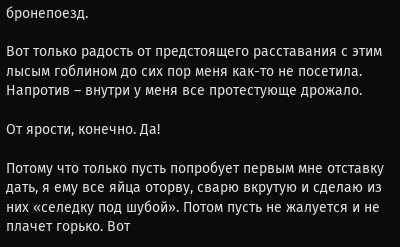бронепоезд.

Вот только радость от предстоящего расставания с этим лысым гоблином до сих пор меня как-то не посетила. Напротив – внутри у меня все протестующе дрожало.

От ярости, конечно. Да!

Потому что только пусть попробует первым мне отставку дать, я ему все яйца оторву, сварю вкрутую и сделаю из них «селедку под шубой». Потом пусть не жалуется и не плачет горько. Вот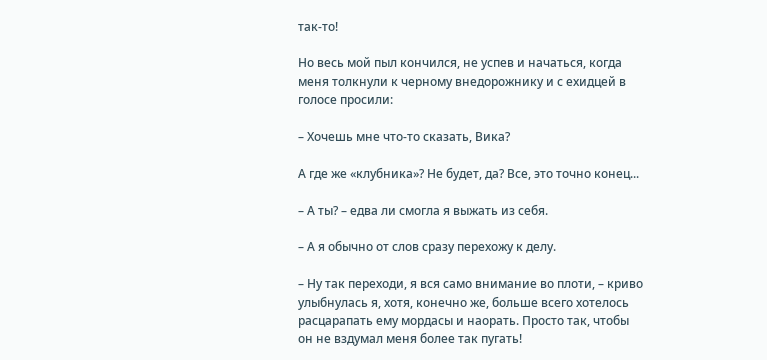так-то!

Но весь мой пыл кончился, не успев и начаться, когда меня толкнули к черному внедорожнику и с ехидцей в голосе просили:

– Хочешь мне что-то сказать, Вика?

А где же «клубника»? Не будет, да? Все, это точно конец...

– А ты? – едва ли смогла я выжать из себя.

– А я обычно от слов сразу перехожу к делу.

– Ну так переходи, я вся само внимание во плоти, – криво улыбнулась я, хотя, конечно же, больше всего хотелось расцарапать ему мордасы и наорать. Просто так, чтобы он не вздумал меня более так пугать!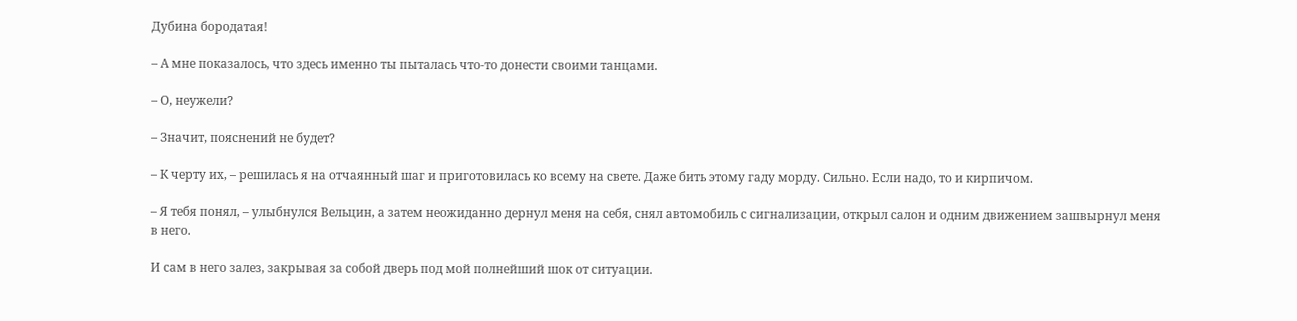Дубина бородатая!

– А мне показалось, что здесь именно ты пыталась что-то донести своими танцами.

– О, неужели?

– Значит, пояснений не будет?

– К черту их, – решилась я на отчаянный шаг и приготовилась ко всему на свете. Даже бить этому гаду морду. Сильно. Если надо, то и кирпичом.

– Я тебя понял, – улыбнулся Вельцин, а затем неожиданно дернул меня на себя, снял автомобиль с сигнализации, открыл салон и одним движением зашвырнул меня в него.

И сам в него залез, закрывая за собой дверь под мой полнейший шок от ситуации.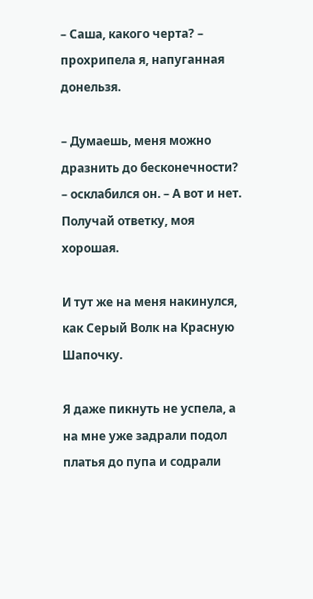– Саша, какого черта? – прохрипела я, напуганная донельзя.

– Думаешь, меня можно дразнить до бесконечности? – осклабился он. – А вот и нет. Получай ответку, моя хорошая.

И тут же на меня накинулся, как Серый Волк на Красную Шапочку.

Я даже пикнуть не успела, а на мне уже задрали подол платья до пупа и содрали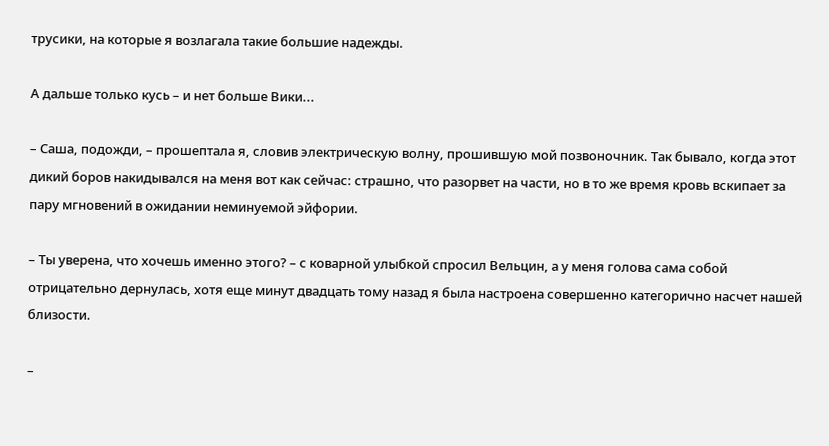трусики, на которые я возлагала такие большие надежды.

А дальше только кусь – и нет больше Вики...

– Саша, подожди, – прошептала я, словив электрическую волну, прошившую мой позвоночник. Так бывало, когда этот дикий боров накидывался на меня вот как сейчас: страшно, что разорвет на части, но в то же время кровь вскипает за пару мгновений в ожидании неминуемой эйфории.

– Ты уверена, что хочешь именно этого? – с коварной улыбкой спросил Вельцин, а у меня голова сама собой отрицательно дернулась, хотя еще минут двадцать тому назад я была настроена совершенно категорично насчет нашей близости.

–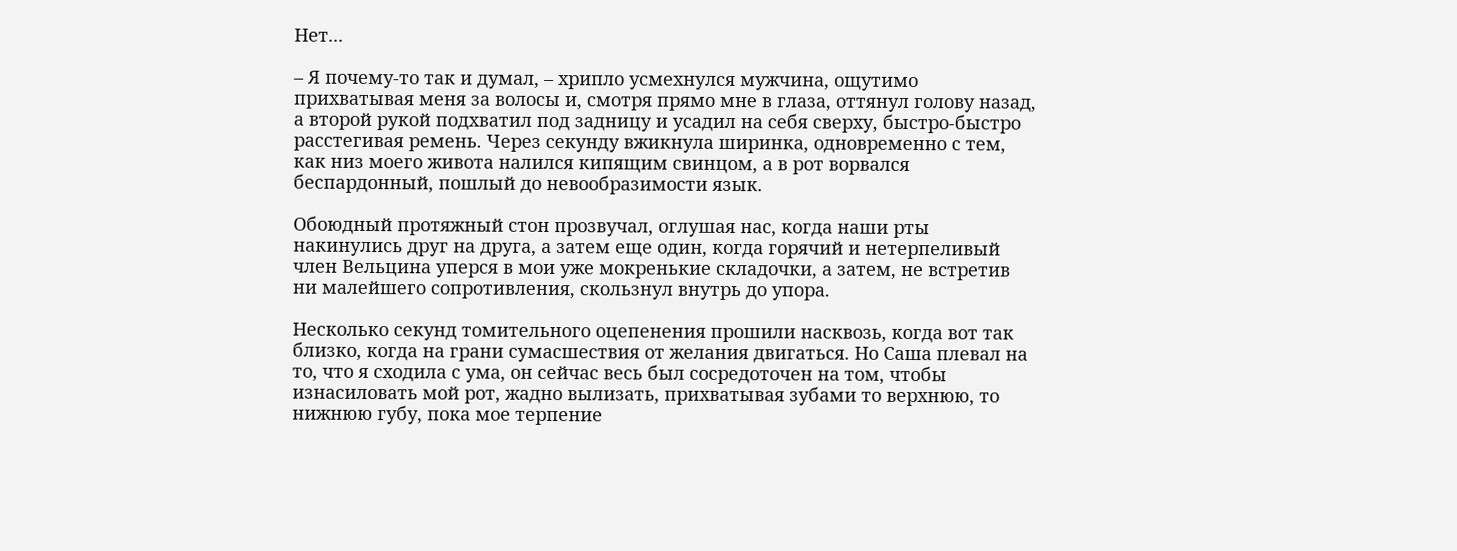Нет...

– Я почему-то так и думал, – хрипло усмехнулся мужчина, ощутимо прихватывая меня за волосы и, смотря прямо мне в глаза, оттянул голову назад, а второй рукой подхватил под задницу и усадил на себя сверху, быстро-быстро расстегивая ремень. Через секунду вжикнула ширинка, одновременно с тем, как низ моего живота налился кипящим свинцом, а в рот ворвался беспардонный, пошлый до невообразимости язык.

Обоюдный протяжный стон прозвучал, оглушая нас, когда наши рты накинулись друг на друга, а затем еще один, когда горячий и нетерпеливый член Вельцина уперся в мои уже мокренькие складочки, а затем, не встретив ни малейшего сопротивления, скользнул внутрь до упора.

Несколько секунд томительного оцепенения прошили насквозь, когда вот так близко, когда на грани сумасшествия от желания двигаться. Но Саша плевал на то, что я сходила с ума, он сейчас весь был сосредоточен на том, чтобы изнасиловать мой рот, жадно вылизать, прихватывая зубами то верхнюю, то нижнюю губу, пока мое терпение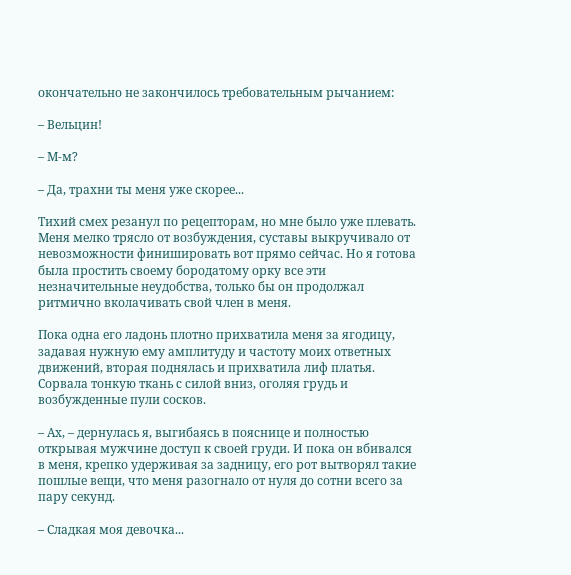окончательно не закончилось требовательным рычанием:

– Вельцин!

– М-м?

– Да, трахни ты меня уже скорее...

Тихий смех резанул по рецепторам, но мне было уже плевать. Меня мелко трясло от возбуждения, суставы выкручивало от невозможности финишировать вот прямо сейчас. Но я готова была простить своему бородатому орку все эти незначительные неудобства, только бы он продолжал ритмично вколачивать свой член в меня.

Пока одна его ладонь плотно прихватила меня за ягодицу, задавая нужную ему амплитуду и частоту моих ответных движений, вторая поднялась и прихватила лиф платья. Сорвала тонкую ткань с силой вниз, оголяя грудь и возбужденные пули сосков.

– Ах, – дернулась я, выгибаясь в пояснице и полностью открывая мужчине доступ к своей груди. И пока он вбивался в меня, крепко удерживая за задницу, его рот вытворял такие пошлые вещи, что меня разогнало от нуля до сотни всего за пару секунд.

– Сладкая моя девочка...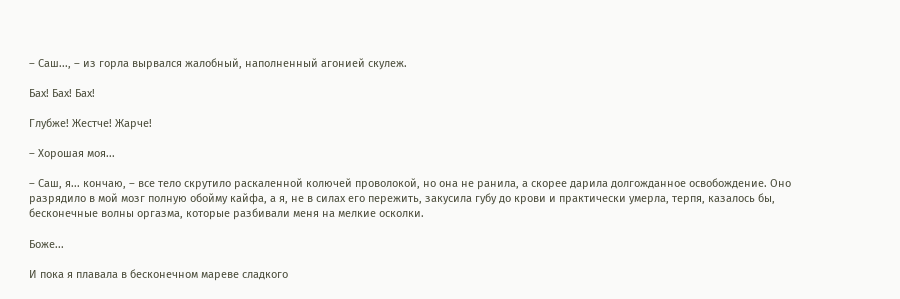– Саш..., – из горла вырвался жалобный, наполненный агонией скулеж.

Бах! Бах! Бах!

Глубже! Жестче! Жарче!

– Хорошая моя...

– Саш, я... кончаю, – все тело скрутило раскаленной колючей проволокой, но она не ранила, а скорее дарила долгожданное освобождение. Оно разрядило в мой мозг полную обойму кайфа, а я, не в силах его пережить, закусила губу до крови и практически умерла, терпя, казалось бы, бесконечные волны оргазма, которые разбивали меня на мелкие осколки.

Боже...

И пока я плавала в бесконечном мареве сладкого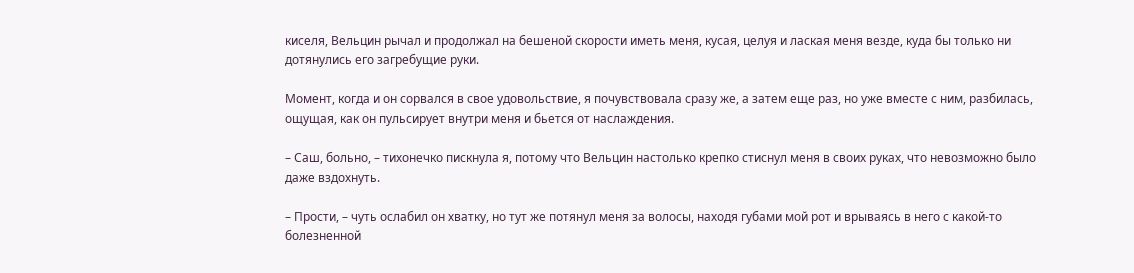киселя, Вельцин рычал и продолжал на бешеной скорости иметь меня, кусая, целуя и лаская меня везде, куда бы только ни дотянулись его загребущие руки.

Момент, когда и он сорвался в свое удовольствие, я почувствовала сразу же, а затем еще раз, но уже вместе с ним, разбилась, ощущая, как он пульсирует внутри меня и бьется от наслаждения.

– Саш, больно, – тихонечко пискнула я, потому что Вельцин настолько крепко стиснул меня в своих руках, что невозможно было даже вздохнуть.

– Прости, – чуть ослабил он хватку, но тут же потянул меня за волосы, находя губами мой рот и врываясь в него с какой-то болезненной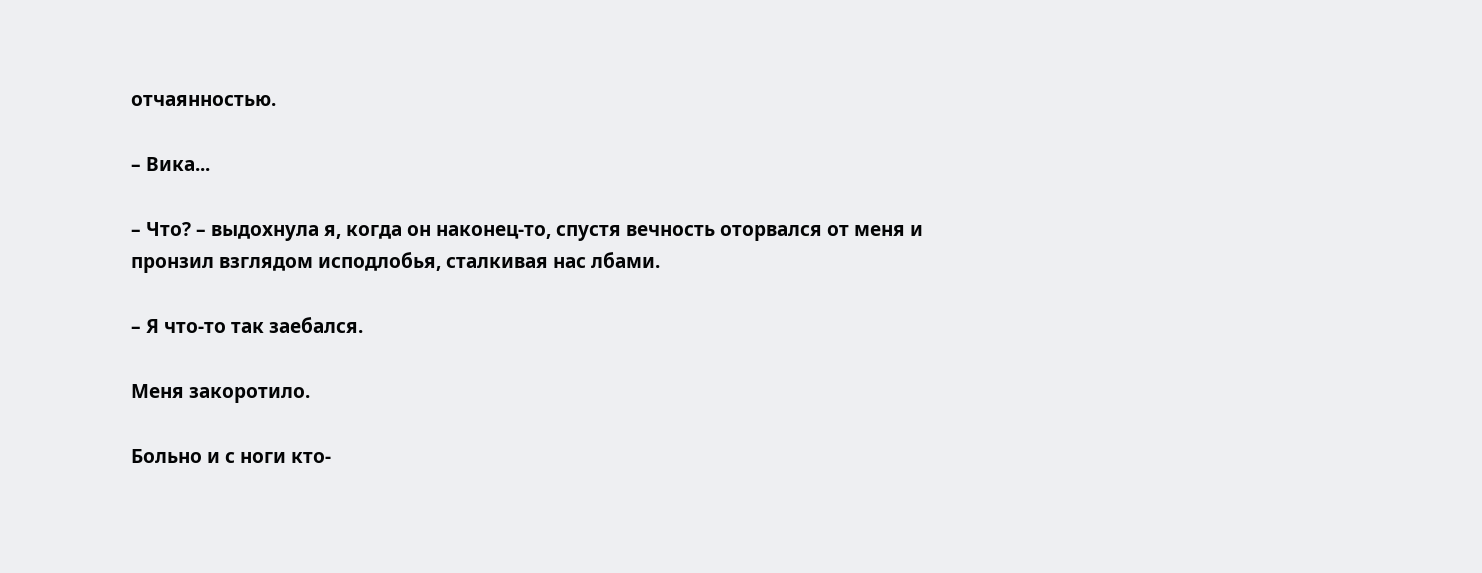отчаянностью.

– Вика...

– Что? – выдохнула я, когда он наконец-то, спустя вечность оторвался от меня и пронзил взглядом исподлобья, сталкивая нас лбами.

– Я что-то так заебался.

Меня закоротило.

Больно и с ноги кто-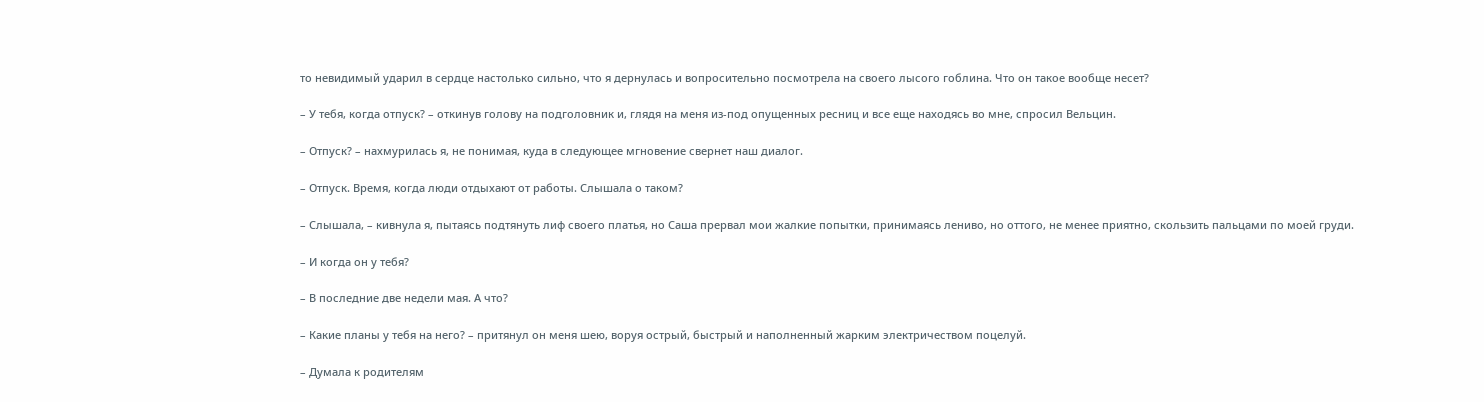то невидимый ударил в сердце настолько сильно, что я дернулась и вопросительно посмотрела на своего лысого гоблина. Что он такое вообще несет?

– У тебя, когда отпуск? – откинув голову на подголовник и, глядя на меня из-под опущенных ресниц и все еще находясь во мне, спросил Вельцин.

– Отпуск? – нахмурилась я, не понимая, куда в следующее мгновение свернет наш диалог.

– Отпуск. Время, когда люди отдыхают от работы. Слышала о таком?

– Слышала, – кивнула я, пытаясь подтянуть лиф своего платья, но Саша прервал мои жалкие попытки, принимаясь лениво, но оттого, не менее приятно, скользить пальцами по моей груди.

– И когда он у тебя?

– В последние две недели мая. А что?

– Какие планы у тебя на него? – притянул он меня шею, воруя острый, быстрый и наполненный жарким электричеством поцелуй.

– Думала к родителям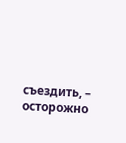съездить, – осторожно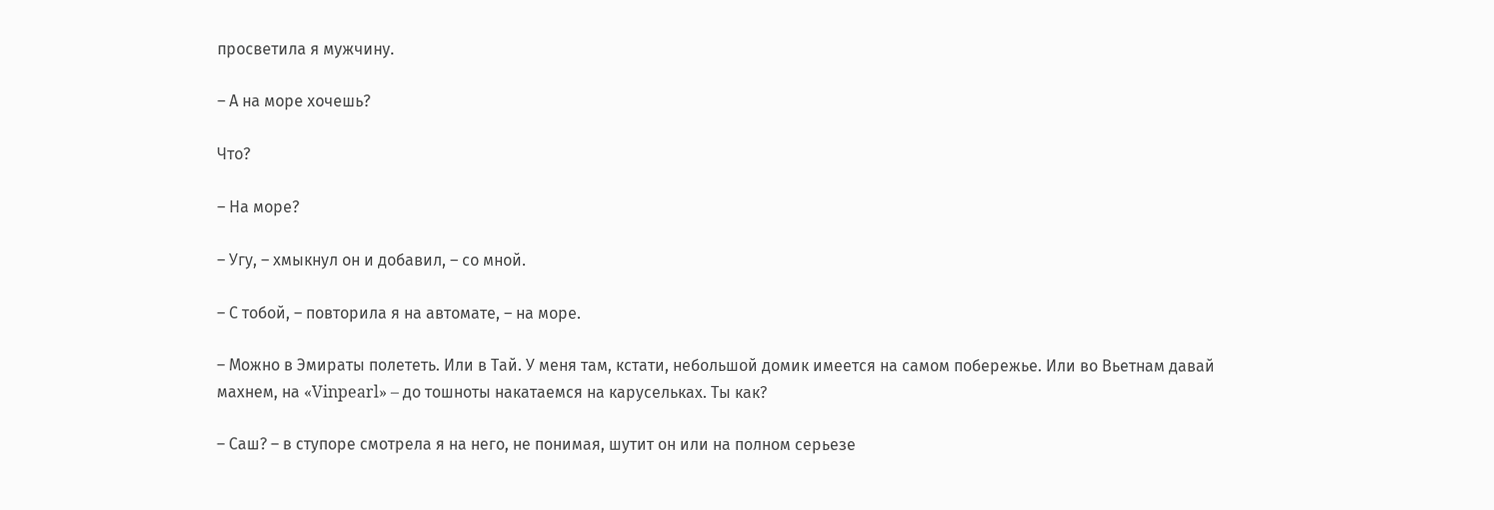просветила я мужчину.

– А на море хочешь?

Что?

– На море?

– Угу, – хмыкнул он и добавил, – со мной.

– С тобой, – повторила я на автомате, – на море.

– Можно в Эмираты полететь. Или в Тай. У меня там, кстати, небольшой домик имеется на самом побережье. Или во Вьетнам давай махнем, на «Vinpearl» – до тошноты накатаемся на карусельках. Ты как?

– Саш? – в ступоре смотрела я на него, не понимая, шутит он или на полном серьезе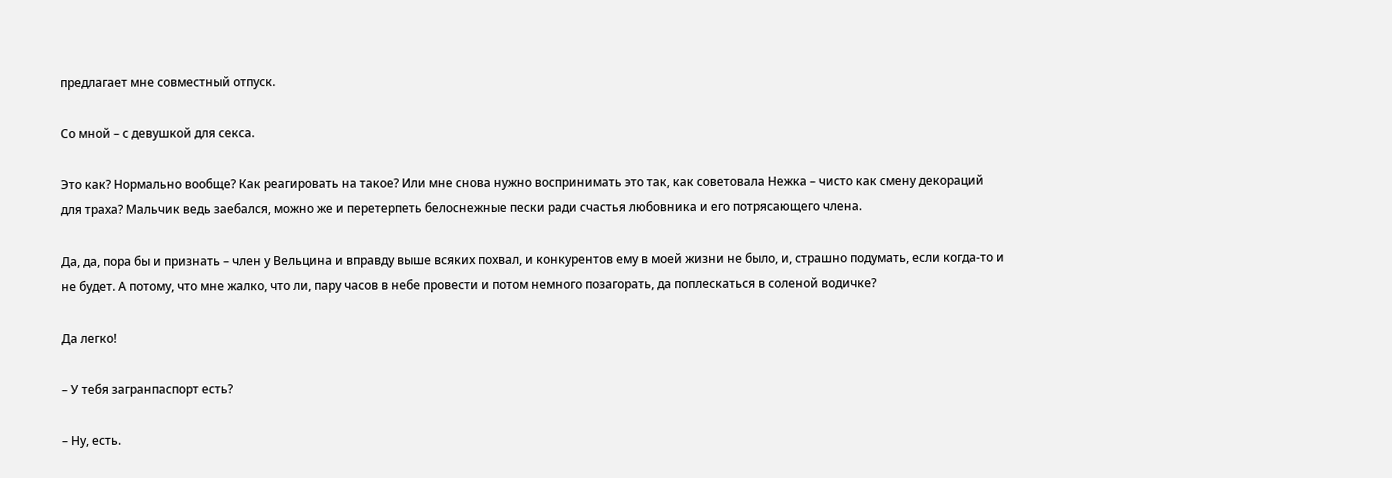предлагает мне совместный отпуск.

Со мной – с девушкой для секса.

Это как? Нормально вообще? Как реагировать на такое? Или мне снова нужно воспринимать это так, как советовала Нежка – чисто как смену декораций для траха? Мальчик ведь заебался, можно же и перетерпеть белоснежные пески ради счастья любовника и его потрясающего члена.

Да, да, пора бы и признать – член у Вельцина и вправду выше всяких похвал, и конкурентов ему в моей жизни не было, и, страшно подумать, если когда-то и не будет. А потому, что мне жалко, что ли, пару часов в небе провести и потом немного позагорать, да поплескаться в соленой водичке?

Да легко!

– У тебя загранпаспорт есть?

– Ну, есть.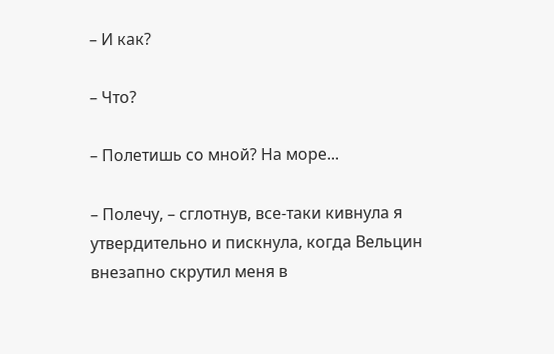– И как?

– Что?

– Полетишь со мной? На море...

– Полечу, – сглотнув, все-таки кивнула я утвердительно и пискнула, когда Вельцин внезапно скрутил меня в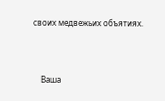своих медвежьих объятиях.


    Ваша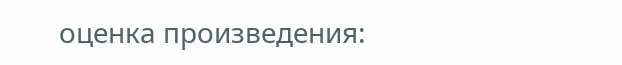оценка произведения: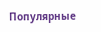Популярные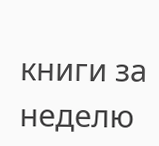книги за неделю